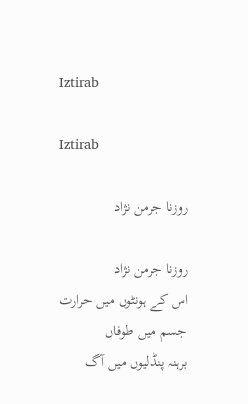Iztirab

Iztirab

روزنا جرمن نژاد

روزنا جرمن نژاد
اس کے ہونٹوں میں حرارت
جسم میں طوفاں
برہنہ پنڈلیوں میں آگ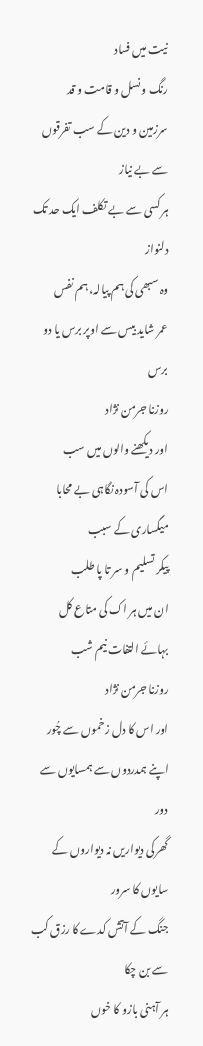نیت میں فساد
رنگ و نسل و قامت و قد
سرزمین و دین کے سب تفرقوں سے بے نیاز
ہر کسی سے بے تکلف ایک حد تک دلنواز
وہ سبھی کی ہم پیالہ، ہم نفس
عمر شاید بیس سے اوپر برس یا دو برس
روزنا جرمن نژاد
اور دیکھنے والوں میں سب
اس کی آسودہ نگاہی بے محابا میگساری کے سبب
پیکر تسلیم و سر تا پا طلب
ان میں ہر اک کی متاع کل
بہائے التفات نیم شب
روزنا جرمن نژاد
اور اس کا دل زخموں سے چُور
اپنے ہمدردوں سے ہمسایوں سے دور
گھرکی دیواریں نہ دیواروں کے سایوں کا سرور
جنگ کے آتش کدے کا رزق کب سے بن چکا
ہر آہنی بازو کا خوں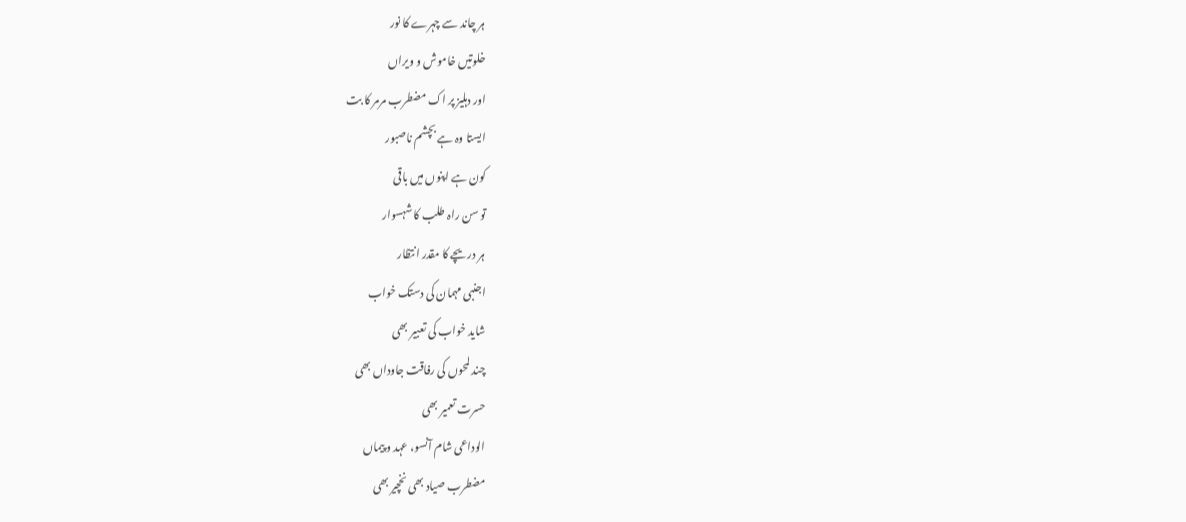ہر چاند سے چہرے کا نور
خلوتیں خاموش و ویراں
اور دہلیز پر اک مضطرب مرمر کا بت
ایستا وہ ہے بچشم ناصبور
کون ہے اپنوں میں باقی
تو سن راہ طلب کا شہسوار
ہر دریچے کا مقدر انتظار
اجنبی مہمان کی دستک خواب
شاید خواب کی تعبیر بھی
چند لمحوں کی رفاقت جاوداں بھی
حسرت تعمیر بھی
الوداعی شام آنسو، عہد و پیماں
مضطرب صیاد بھی نخچیر بھی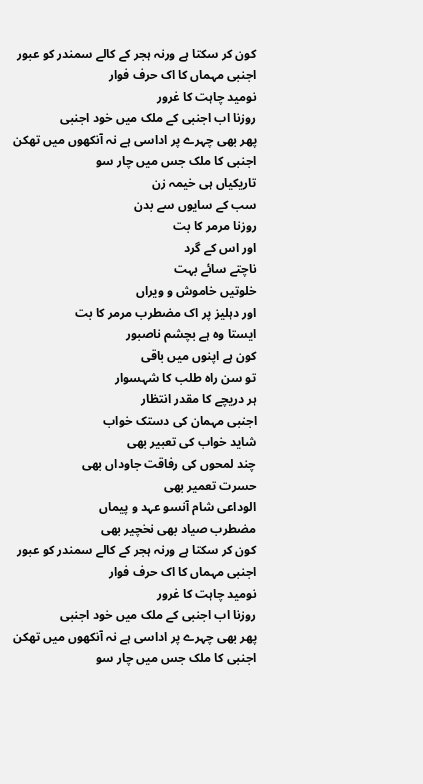کون کر سکتا ہے ورنہ ہجر کے کالے سمندر کو عبور
اجنبی مہماں کا اک حرف فوار
نومید چاہت کا غرور
روزنا اب اجنبی کے ملک میں خود اجنبی
پھر بھی چہرے پر اداسی ہے نہ آنکھوں میں تھکن
اجنبی کا ملک جس میں چار سو
تاریکیاں ہی خیمہ زن
سب کے سایوں سے بدن
روزنا مرمر کا بت
اور اس کے گرد
ناچتے سائے بہت
خلوتیں خاموش و ویراں
اور دہلیز پر اک مضطرب مرمر کا بت
ایستا وہ ہے بچشم ناصبور
کون ہے اپنوں میں باقی
تو سن راہ طلب کا شہسوار
ہر دریچے کا مقدر انتظار
اجنبی مہمان کی دستک خواب
شاید خواب کی تعبیر بھی
چند لمحوں کی رفاقت جاوداں بھی
حسرت تعمیر بھی
الوداعی شام آنسو عہد و پیماں
مضطرب صیاد بھی نخچیر بھی
کون کر سکتا ہے ورنہ ہجر کے کالے سمندر کو عبور
اجنبی مہماں کا اک حرف فوار
نومید چاہت کا غرور
روزنا اب اجنبی کے ملک میں خود اجنبی
پھر بھی چہرے پر اداسی ہے نہ آنکھوں میں تھکن
اجنبی کا ملک جس میں چار سو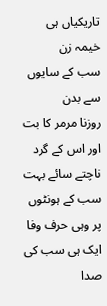تاریکیاں ہی خیمہ زن
سب کے سایوں سے بدن
روزنا مرمر کا بت
اور اس کے گرد
ناچتے سائے بہت
سب کے ہونٹوں پر وہی حرف وفا
ایک ہی سب کی صدا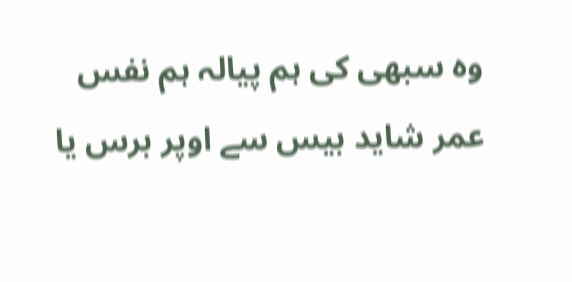وہ سبھی کی ہم پیالہ ہم نفس
عمر شاید بیس سے اوپر برس یا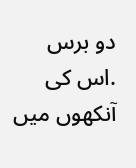دو برس
.اس کی آنکھوں میں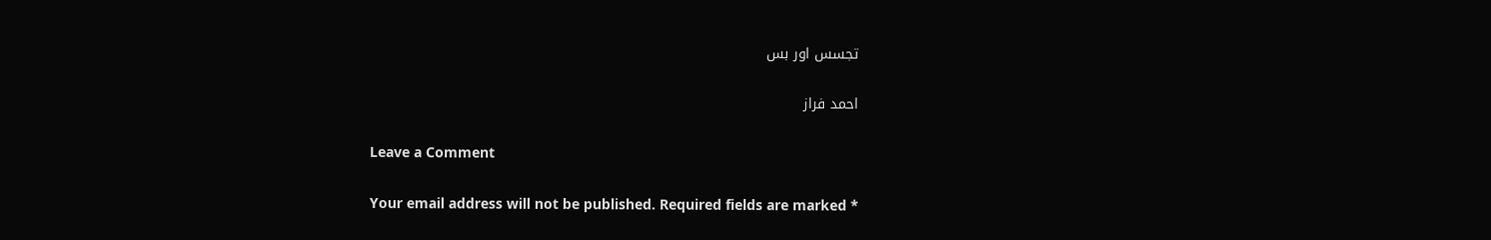تجسس اور بس

احمد فراز

Leave a Comment

Your email address will not be published. Required fields are marked *